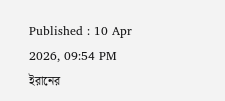Published : 10 Apr 2026, 09:54 PM
ইরানের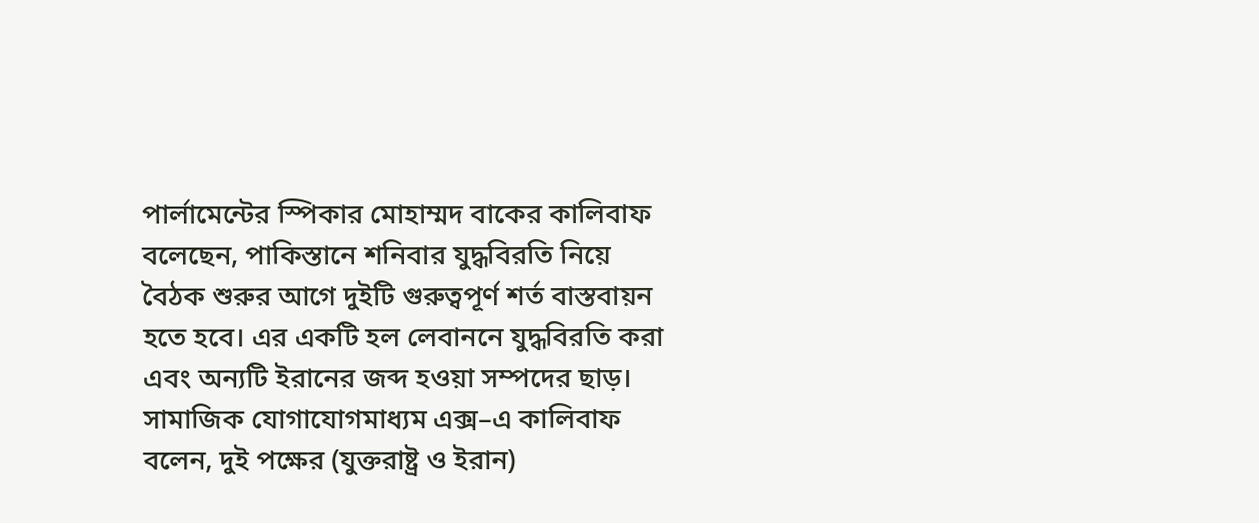পার্লামেন্টের স্পিকার মোহাম্মদ বাকের কালিবাফ বলেছেন, পাকিস্তানে শনিবার যুদ্ধবিরতি নিয়ে বৈঠক শুরুর আগে দুইটি গুরুত্বপূর্ণ শর্ত বাস্তবায়ন হতে হবে। এর একটি হল লেবাননে যুদ্ধবিরতি করা এবং অন্যটি ইরানের জব্দ হওয়া সম্পদের ছাড়।
সামাজিক যোগাযোগমাধ্যম এক্স–এ কালিবাফ বলেন, দুই পক্ষের (যুক্তরাষ্ট্র ও ইরান)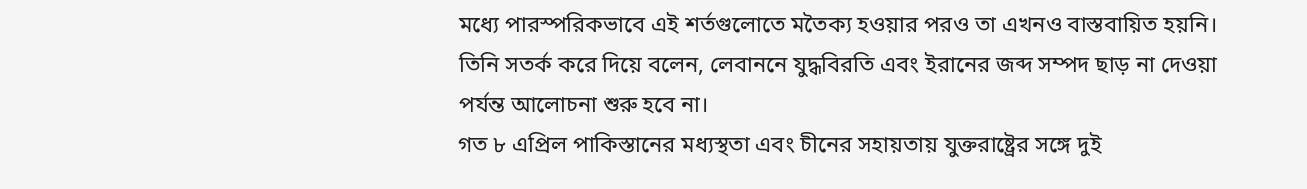মধ্যে পারস্পরিকভাবে এই শর্তগুলোতে মতৈক্য হওয়ার পরও তা এখনও বাস্তবায়িত হয়নি।
তিনি সতর্ক করে দিয়ে বলেন, লেবাননে যুদ্ধবিরতি এবং ইরানের জব্দ সম্পদ ছাড় না দেওয়া পর্যন্ত আলোচনা শুরু হবে না।
গত ৮ এপ্রিল পাকিস্তানের মধ্যস্থতা এবং চীনের সহায়তায় যুক্তরাষ্ট্রের সঙ্গে দুই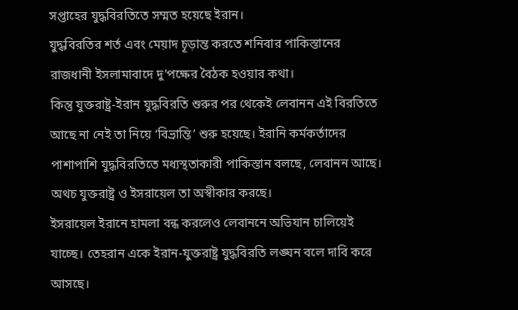সপ্তাহের যুদ্ধবিরতিতে সম্মত হয়েছে ইরান।
যুদ্ধবিরতির শর্ত এবং মেয়াদ চূড়ান্ত করতে শনিবার পাকিস্তানের রাজধানী ইসলামাবাদে দু’পক্ষের বৈঠক হওয়ার কথা।
কিন্তু যুক্তরাষ্ট্র-ইরান যুদ্ধবিরতি শুরুর পর থেকেই লেবানন এই বিরতিতে আছে না নেই তা নিয়ে ‘বিভ্রান্তি’ শুরু হয়েছে। ইরানি কর্মকর্তাদের পাশাপাশি যুদ্ধবিরতিতে মধ্যস্থতাকারী পাকিস্তান বলছে, লেবানন আছে। অথচ যুক্তরাষ্ট্র ও ইসরায়েল তা অস্বীকার করছে।
ইসরায়েল ইরানে হামলা বন্ধ করলেও লেবাননে অভিযান চালিয়েই যাচ্ছে। তেহরান একে ইরান-যুক্তরাষ্ট্র যুদ্ধবিরতি লঙ্ঘন বলে দাবি করে আসছে।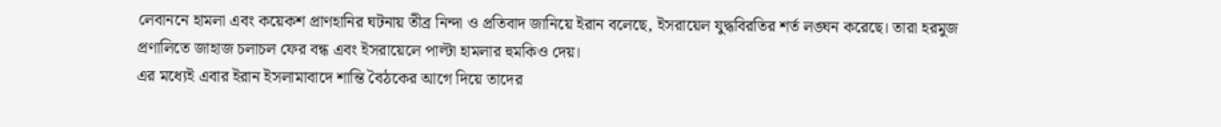লেবাননে হামলা এবং কয়েকশ প্রাণহানির ঘটনায় তীব্র নিন্দা ও প্রতিবাদ জানিয়ে ইরান বলেছে, ইসরায়েল যুদ্ধবিরতির শর্ত লঙ্ঘন করেছে। তারা হরমুজ প্রণালিতে জাহাজ চলাচল ফের বন্ধ এবং ইসরায়েলে পাল্টা হামলার হুমকিও দেয়।
এর মধ্যেই এবার ইরান ইসলামাবাদে শান্তি বৈঠকের আগে দিয়ে তাদের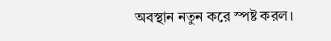অবস্থান নতুন করে স্পষ্ট করল।